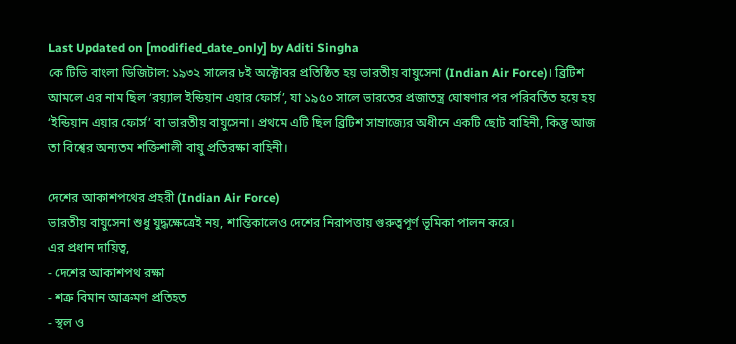Last Updated on [modified_date_only] by Aditi Singha
কে টিভি বাংলা ডিজিটাল: ১৯৩২ সালের ৮ই অক্টোবর প্রতিষ্ঠিত হয় ভারতীয় বায়ুসেনা (Indian Air Force)। ব্রিটিশ আমলে এর নাম ছিল ‘রয়্যাল ইন্ডিয়ান এয়ার ফোর্স’, যা ১৯৫০ সালে ভারতের প্রজাতন্ত্র ঘোষণার পর পরিবর্তিত হয়ে হয় ‘ইন্ডিয়ান এয়ার ফোর্স’ বা ভারতীয় বায়ুসেনা। প্রথমে এটি ছিল ব্রিটিশ সাম্রাজ্যের অধীনে একটি ছোট বাহিনী, কিন্তু আজ তা বিশ্বের অন্যতম শক্তিশালী বায়ু প্রতিরক্ষা বাহিনী।

দেশের আকাশপথের প্রহরী (Indian Air Force)
ভারতীয় বায়ুসেনা শুধু যুদ্ধক্ষেত্রেই নয়, শান্তিকালেও দেশের নিরাপত্তায় গুরুত্বপূর্ণ ভূমিকা পালন করে।
এর প্রধান দায়িত্ব,
- দেশের আকাশপথ রক্ষা
- শত্রু বিমান আক্রমণ প্রতিহত
- স্থল ও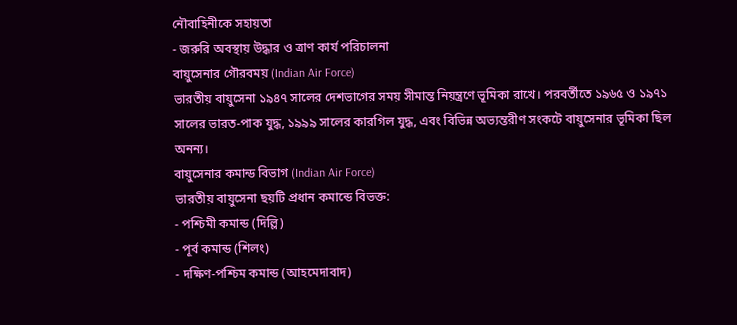নৌবাহিনীকে সহায়তা
- জরুরি অবস্থায় উদ্ধার ও ত্রাণ কার্য পরিচালনা
বায়ুসেনার গৌরবময় (Indian Air Force)
ভারতীয় বায়ুসেনা ১৯৪৭ সালের দেশভাগের সময় সীমান্ত নিয়ন্ত্রণে ভূমিকা রাখে। পরবর্তীতে ১৯৬৫ ও ১৯৭১ সালের ভারত-পাক যুদ্ধ, ১৯৯৯ সালের কারগিল যুদ্ধ, এবং বিভিন্ন অভ্যন্তরীণ সংকটে বায়ুসেনার ভূমিকা ছিল অনন্য।
বায়ুসেনার কমান্ড বিভাগ (Indian Air Force)
ভারতীয় বায়ুসেনা ছয়টি প্রধান কমান্ডে বিভক্ত:
- পশ্চিমী কমান্ড (দিল্লি)
- পূর্ব কমান্ড (শিলং)
- দক্ষিণ-পশ্চিম কমান্ড (আহমেদাবাদ)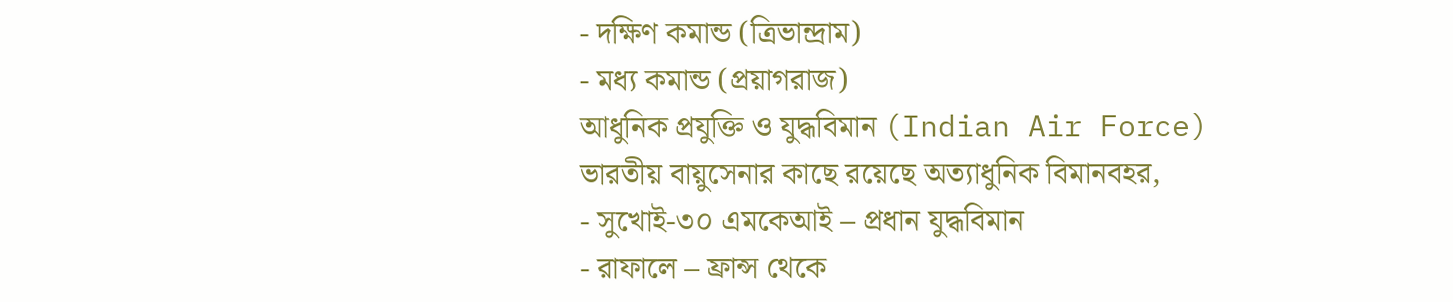- দক্ষিণ কমান্ড (ত্রিভান্দ্রাম)
- মধ্য কমান্ড (প্রয়াগরাজ)
আধুনিক প্রযুক্তি ও যুদ্ধবিমান (Indian Air Force)
ভারতীয় বায়ুসেনার কাছে রয়েছে অত্যাধুনিক বিমানবহর,
- সুখোই-৩০ এমকেআই – প্রধান যুদ্ধবিমান
- রাফালে – ফ্রান্স থেকে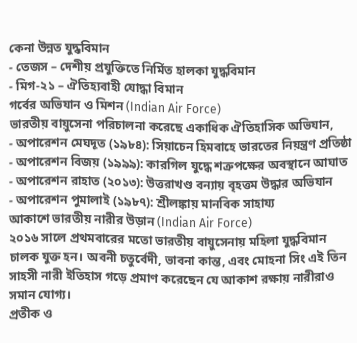কেনা উন্নত যুদ্ধবিমান
- তেজস – দেশীয় প্রযুক্তিতে নির্মিত হালকা যুদ্ধবিমান
- মিগ-২১ – ঐতিহ্যবাহী যোদ্ধা বিমান
গর্বের অভিযান ও মিশন (Indian Air Force)
ভারতীয় বায়ুসেনা পরিচালনা করেছে একাধিক ঐতিহাসিক অভিযান,
- অপারেশন মেঘদূত (১৯৮৪): সিয়াচেন হিমবাহে ভারতের নিয়ন্ত্রণ প্রতিষ্ঠা
- অপারেশন বিজয় (১৯৯৯): কারগিল যুদ্ধে শত্রুপক্ষের অবস্থানে আঘাত
- অপারেশন রাহাত (২০১৩): উত্তরাখণ্ড বন্যায় বৃহত্তম উদ্ধার অভিযান
- অপারেশন পুমালাই (১৯৮৭): শ্রীলঙ্কায় মানবিক সাহায্য
আকাশে ভারতীয় নারীর উড়ান (Indian Air Force)
২০১৬ সালে প্রথমবারের মতো ভারতীয় বায়ুসেনায় মহিলা যুদ্ধবিমান চালক যুক্ত হন। অবনী চতুর্বেদী, ভাবনা কান্ত, এবং মোহনা সিং এই তিন সাহসী নারী ইতিহাস গড়ে প্রমাণ করেছেন যে আকাশ রক্ষায় নারীরাও সমান যোগ্য।
প্রতীক ও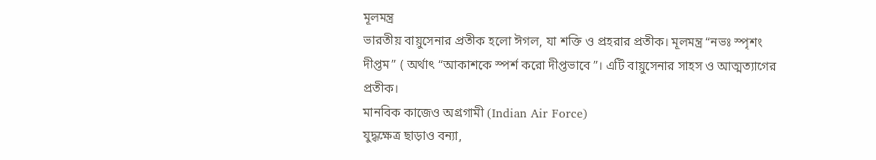মূলমন্ত্র
ভারতীয় বায়ুসেনার প্রতীক হলো ঈগল, যা শক্তি ও প্রহরার প্রতীক। মূলমন্ত্র “নভঃ স্পৃশং দীপ্তম” ( অর্থাৎ “আকাশকে স্পর্শ করো দীপ্তভাবে”। এটি বায়ুসেনার সাহস ও আত্মত্যাগের প্রতীক।
মানবিক কাজেও অগ্রগামী (Indian Air Force)
যুদ্ধক্ষেত্র ছাড়াও বন্যা,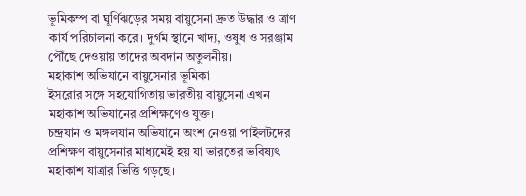ভূমিকম্প বা ঘূর্ণিঝড়ের সময় বায়ুসেনা দ্রুত উদ্ধার ও ত্রাণ কার্য পরিচালনা করে। দুর্গম স্থানে খাদ্য, ওষুধ ও সরঞ্জাম পৌঁছে দেওয়ায় তাদের অবদান অতুলনীয়।
মহাকাশ অভিযানে বায়ুসেনার ভূমিকা
ইসরোর সঙ্গে সহযোগিতায় ভারতীয় বায়ুসেনা এখন মহাকাশ অভিযানের প্রশিক্ষণেও যুক্ত।
চন্দ্রযান ও মঙ্গলযান অভিযানে অংশ নেওয়া পাইলটদের প্রশিক্ষণ বায়ুসেনার মাধ্যমেই হয় যা ভারতের ভবিষ্যৎ মহাকাশ যাত্রার ভিত্তি গড়ছে।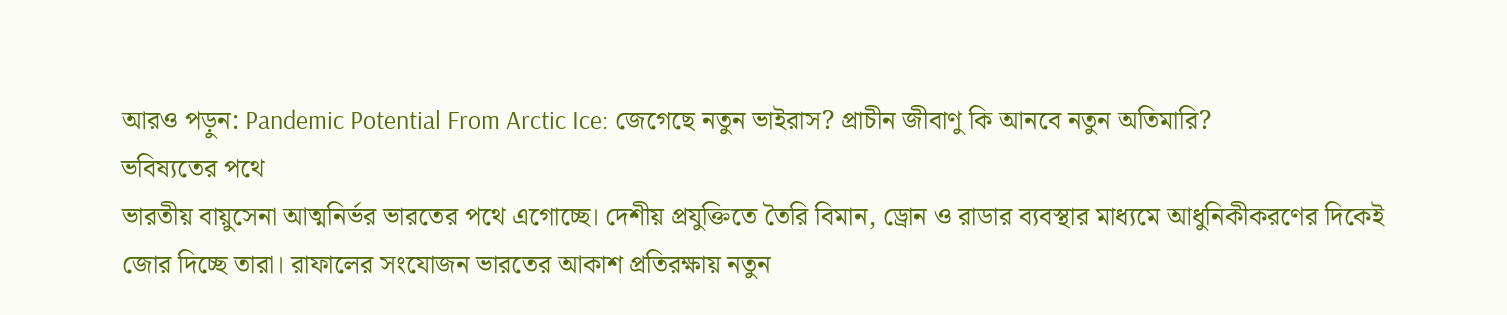আরও পড়ুন: Pandemic Potential From Arctic Ice: জেগেছে নতুন ভাইরাস? প্রাচীন জীবাণু কি আনবে নতুন অতিমারি?
ভবিষ্যতের পথে
ভারতীয় বায়ুসেনা আত্মনির্ভর ভারতের পথে এগোচ্ছে। দেশীয় প্রযুক্তিতে তৈরি বিমান, ড্রোন ও রাডার ব্যবস্থার মাধ্যমে আধুনিকীকরণের দিকেই জোর দিচ্ছে তারা। রাফালের সংযোজন ভারতের আকাশ প্রতিরক্ষায় নতুন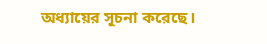অধ্যায়ের সূচনা করেছে।